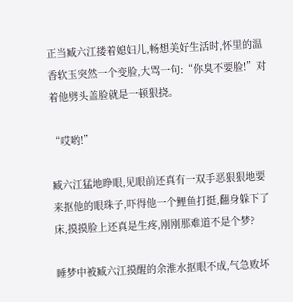正当臧六江搂着媳妇儿,畅想美好生活时,怀里的温香软玉突然一个变脸,大骂一句:“你臭不要脸!”对着他劈头盖脸就是一顿狠挠。

“哎哟!”

臧六江猛地睁眼,见眼前还真有一双手恶狠狠地要来抠他的眼珠子,吓得他一个鲤鱼打挺,翻身躲下了床,摸摸脸上还真是生疼,刚刚那难道不是个梦?

睡梦中被臧六江摸醒的余淮水抠眼不成,气急败坏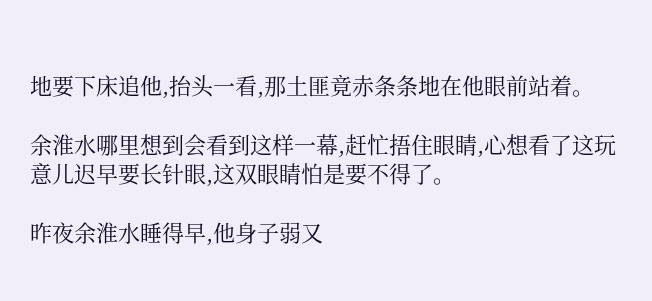地要下床追他,抬头一看,那土匪竟赤条条地在他眼前站着。

余淮水哪里想到会看到这样一幕,赶忙捂住眼睛,心想看了这玩意儿迟早要长针眼,这双眼睛怕是要不得了。

昨夜余淮水睡得早,他身子弱又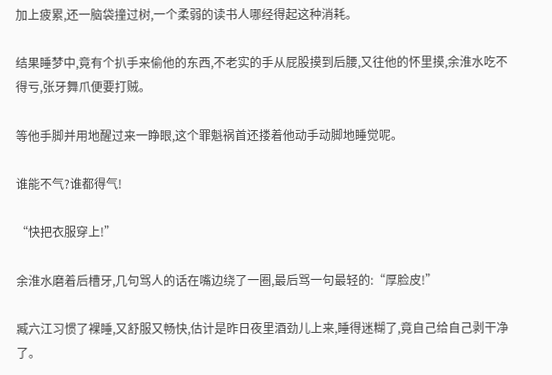加上疲累,还一脑袋撞过树,一个柔弱的读书人哪经得起这种消耗。

结果睡梦中,竟有个扒手来偷他的东西,不老实的手从屁股摸到后腰,又往他的怀里摸,余淮水吃不得亏,张牙舞爪便要打贼。

等他手脚并用地醒过来一睁眼,这个罪魁祸首还搂着他动手动脚地睡觉呢。

谁能不气?谁都得气!

“快把衣服穿上!”

余淮水磨着后槽牙,几句骂人的话在嘴边绕了一圈,最后骂一句最轻的:“厚脸皮!”

臧六江习惯了裸睡,又舒服又畅快,估计是昨日夜里酒劲儿上来,睡得迷糊了,竟自己给自己剥干净了。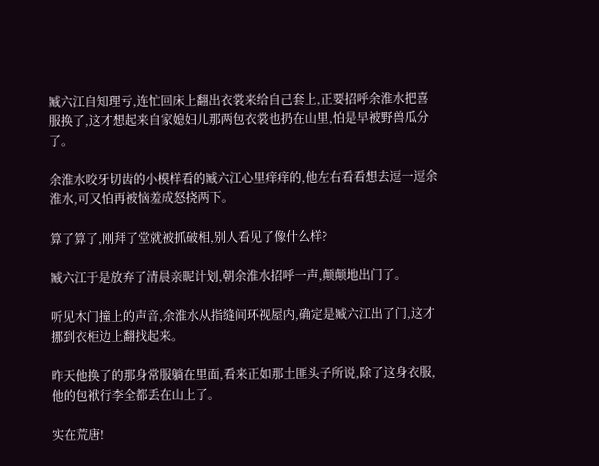臧六江自知理亏,连忙回床上翻出衣裳来给自己套上,正要招呼余淮水把喜服换了,这才想起来自家媳妇儿那两包衣裳也扔在山里,怕是早被野兽瓜分了。

余淮水咬牙切齿的小模样看的臧六江心里痒痒的,他左右看看想去逗一逗余淮水,可又怕再被恼羞成怒挠两下。

算了算了,刚拜了堂就被抓破相,别人看见了像什么样?

臧六江于是放弃了清晨亲昵计划,朝余淮水招呼一声,颠颠地出门了。

听见木门撞上的声音,余淮水从指缝间环视屋内,确定是臧六江出了门,这才挪到衣柜边上翻找起来。

昨天他换了的那身常服躺在里面,看来正如那土匪头子所说,除了这身衣服,他的包袱行李全都丢在山上了。

实在荒唐!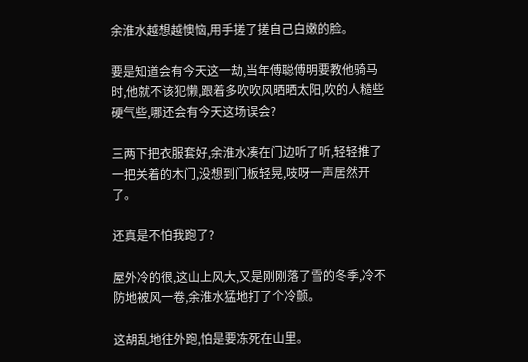余淮水越想越懊恼,用手搓了搓自己白嫩的脸。

要是知道会有今天这一劫,当年傅聪傅明要教他骑马时,他就不该犯懒,跟着多吹吹风晒晒太阳,吹的人糙些硬气些,哪还会有今天这场误会?

三两下把衣服套好,余淮水凑在门边听了听,轻轻推了一把关着的木门,没想到门板轻晃,吱呀一声居然开了。

还真是不怕我跑了?

屋外冷的很,这山上风大,又是刚刚落了雪的冬季,冷不防地被风一卷,余淮水猛地打了个冷颤。

这胡乱地往外跑,怕是要冻死在山里。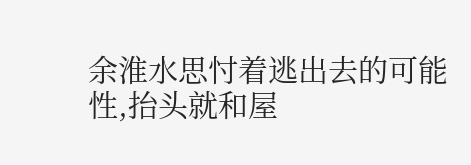余淮水思忖着逃出去的可能性,抬头就和屋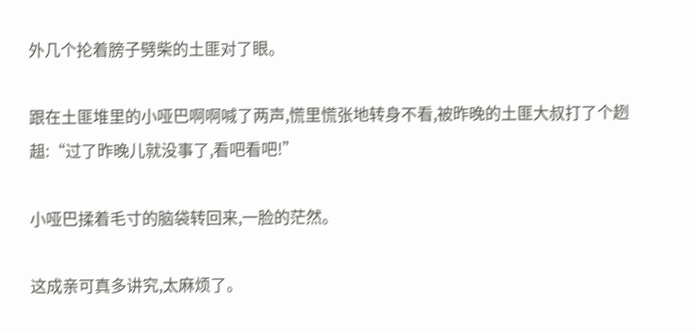外几个抡着膀子劈柴的土匪对了眼。

跟在土匪堆里的小哑巴啊啊喊了两声,慌里慌张地转身不看,被昨晚的土匪大叔打了个趔趄:“过了昨晚儿就没事了,看吧看吧!”

小哑巴揉着毛寸的脑袋转回来,一脸的茫然。

这成亲可真多讲究,太麻烦了。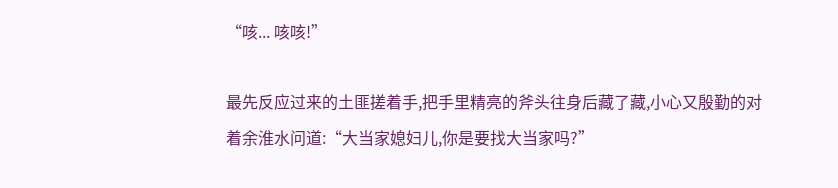“咳... 咳咳!”

最先反应过来的土匪搓着手,把手里精亮的斧头往身后藏了藏,小心又殷勤的对着余淮水问道:“大当家媳妇儿,你是要找大当家吗?”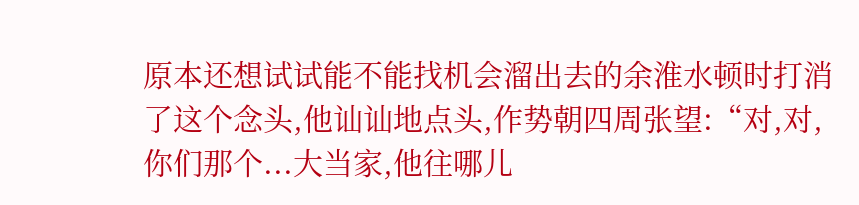原本还想试试能不能找机会溜出去的余淮水顿时打消了这个念头,他讪讪地点头,作势朝四周张望:“对,对,你们那个...大当家,他往哪儿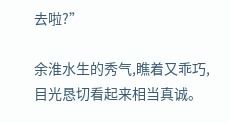去啦?”

余淮水生的秀气,瞧着又乖巧,目光恳切看起来相当真诚。